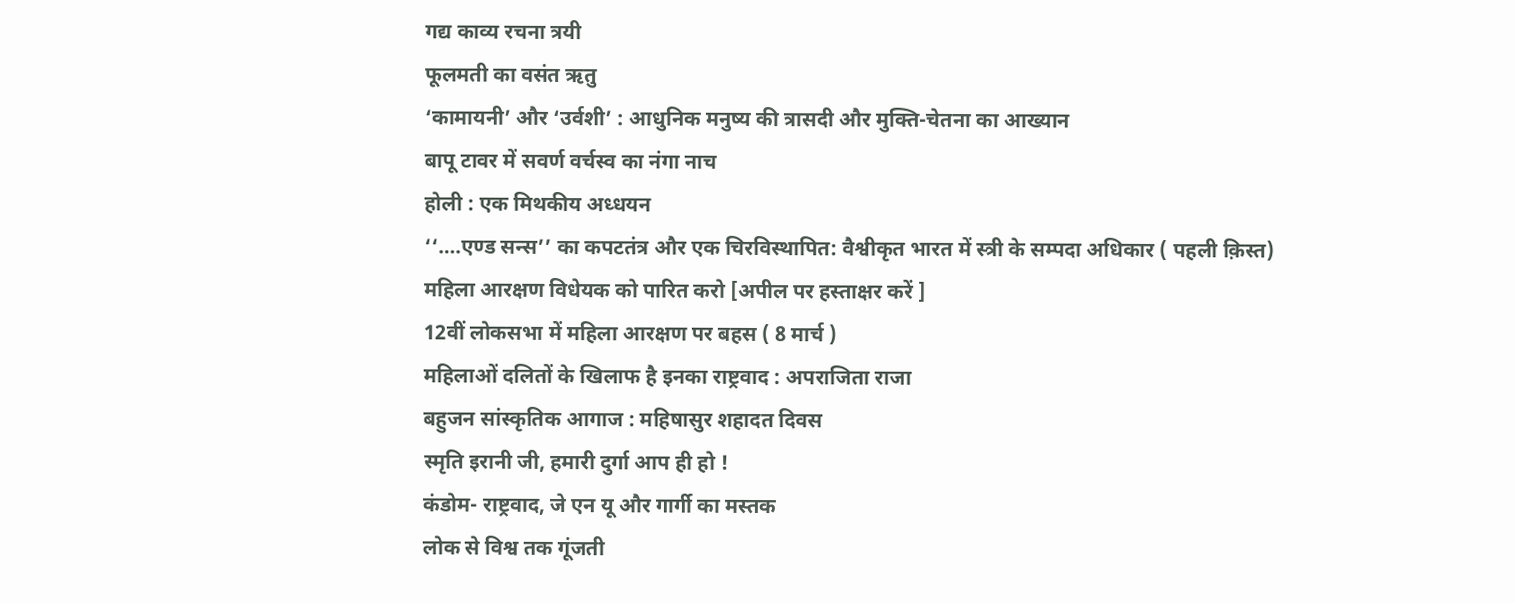गद्य काव्य रचना त्रयी
फूलमती का वसंत ऋतु
‘कामायनी’ और ‘उर्वशी’ : आधुनिक मनुष्य की त्रासदी और मुक्ति-चेतना का आख्यान
बापू टावर में सवर्ण वर्चस्व का नंगा नाच
होली : एक मिथकीय अध्धयन
‘‘….एण्ड सन्स’’ का कपटतंत्र और एक चिरविस्थापित: वैश्वीकृत भारत में स्त्री के सम्पदा अधिकार ( पहली क़िस्त)
महिला आरक्षण विधेयक को पारित करो [अपील पर हस्ताक्षर करें ]
12वीं लोकसभा में महिला आरक्षण पर बहस ( 8 मार्च )
महिलाओं दलितों के खिलाफ है इनका राष्ट्रवाद : अपराजिता राजा
बहुजन सांस्कृतिक आगाज : महिषासुर शहादत दिवस
स्मृति इरानी जी, हमारी दुर्गा आप ही हो !
कंडोम- राष्ट्रवाद, जे एन यू और गार्गी का मस्तक
लोक से विश्व तक गूंजती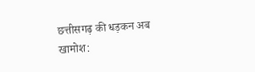छत्तीसगढ़ की धड़कन अब खामोश: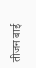तीजन बाई